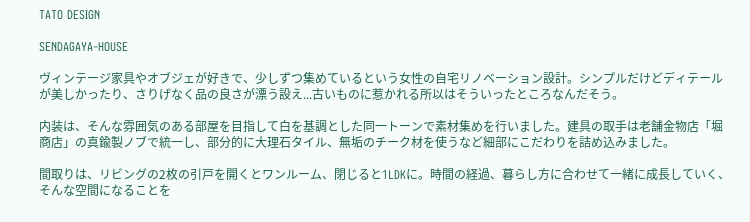TATO DESIGN

SENDAGAYA-HOUSE

ヴィンテージ家具やオブジェが好きで、少しずつ集めているという女性の自宅リノベーション設計。シンプルだけどディテールが美しかったり、さりげなく品の良さが漂う設え...古いものに惹かれる所以はそういったところなんだそう。

内装は、そんな雰囲気のある部屋を目指して白を基調とした同一トーンで素材集めを行いました。建具の取手は老舗金物店「堀商店」の真鍮製ノブで統一し、部分的に大理石タイル、無垢のチーク材を使うなど細部にこだわりを詰め込みました。

間取りは、リビングの2枚の引戸を開くとワンルーム、閉じると1LDKに。時間の経過、暮らし方に合わせて一緒に成長していく、そんな空間になることを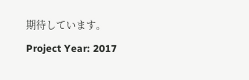期待しています。
Project Year: 2017